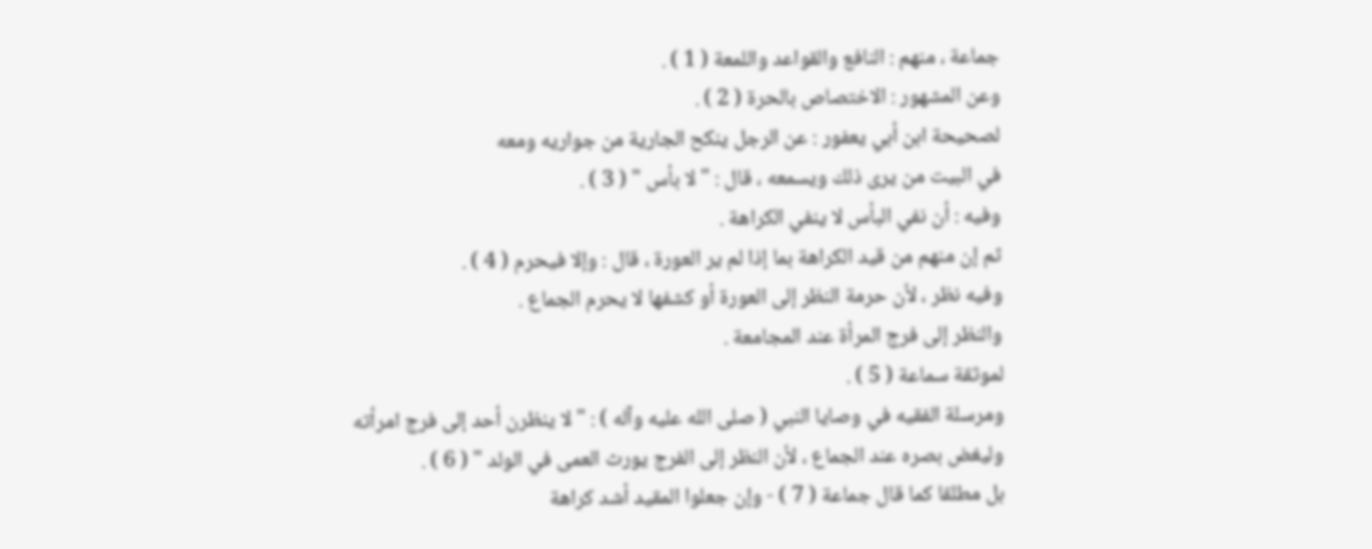جماعة ، منهم : النافع والقواعد واللمعة ( 1 ) .
وعن المشهور : الاختصاص بالحرة ( 2 ) .
لصحيحة ابن أبي يعفور : عن الرجل ينكح الجارية من جواريه ومعه
في البيت من يرى ذلك ويسمعه ، قال : " لا بأس " ( 3 ) .
وفيه : أن نفي البأس لا ينفي الكراهة .
ثم إن منهم من قيد الكراهة بما إذا لم ير العورة ، قال : وإلا فيحرم ( 4 ) .
وفيه نظر ، لأن حرمة النظر إلى العورة أو كشفها لا يحرم الجماع .
والنظر إلى فرج المرأة عند المجامعة .
لموثقة سماعة ( 5 ) .
ومرسلة الفقيه في وصايا النبي ( صلى الله عليه وآله ) : " لا ينظرن أحد إلى فرج امرأته
وليغض بصره عند الجماع ، لأن النظر إلى الفرج يورث العمى في الولد " ( 6 ) .
بل مطلقا كما قال جماعة ( 7 ) - وإن جعلوا المقيد أشد كراهة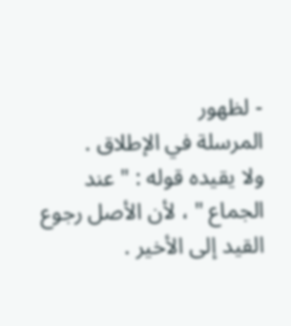- لظهور
المرسلة في الإطلاق .
ولا يقيده قوله : " عند الجماع " ، لأن الأصل رجوع القيد إلى الأخير .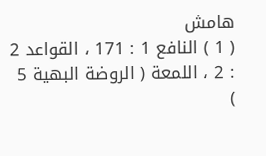هامش
( 1 ) النافع 1 : 171 ، القواعد 2 : 2 ، اللمعة ( الروضة البهية 5 )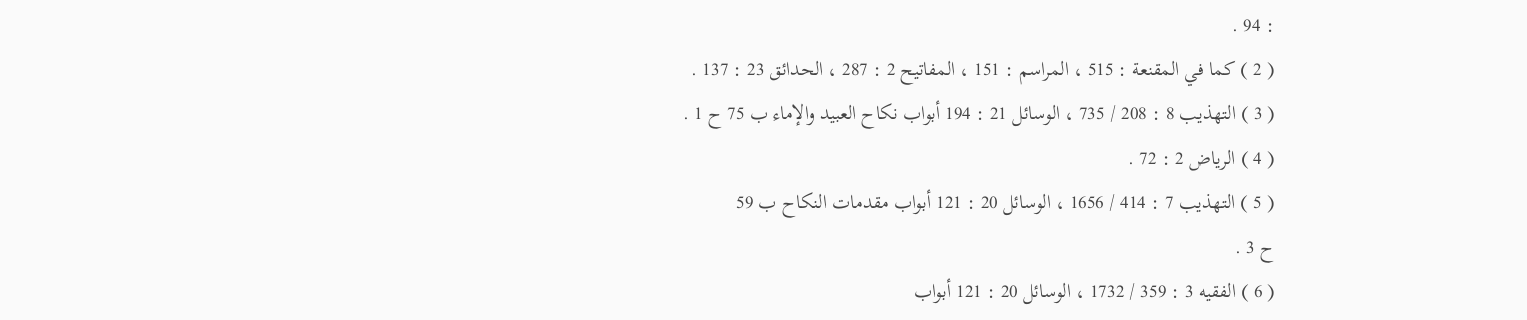: 94 .
( 2 ) كما في المقنعة : 515 ، المراسم : 151 ، المفاتيح 2 : 287 ، الحدائق 23 : 137 .
( 3 ) التهذيب 8 : 208 / 735 ، الوسائل 21 : 194 أبواب نكاح العبيد والإماء ب 75 ح 1 .
( 4 ) الرياض 2 : 72 .
( 5 ) التهذيب 7 : 414 / 1656 ، الوسائل 20 : 121 أبواب مقدمات النكاح ب 59
ح 3 .
( 6 ) الفقيه 3 : 359 / 1732 ، الوسائل 20 : 121 أبواب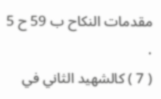مقدمات النكاح ب 59 ح 5 .
( 7 ) كالشهيد الثاني في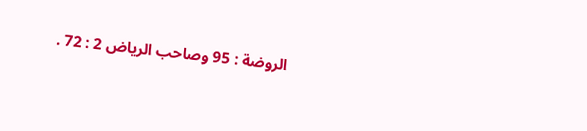الروضة : 95 وصاحب الرياض 2 : 72 .